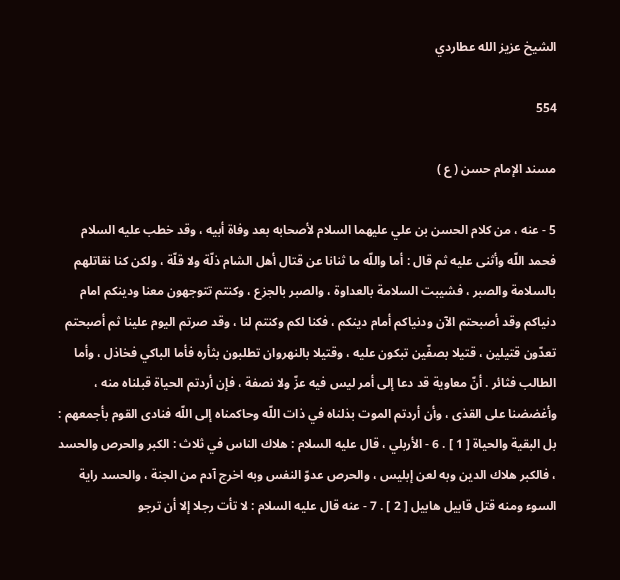الشيخ عزيز الله عطاردي

554

مسند الإمام حسن ( ع )

5 - عنه ، من كلام الحسن بن علي عليهما السلام لأصحابه بعد وفاة أبيه ، وقد خطب عليه السلام فحمد اللّه وأثنى عليه ثم قال : أما واللّه ما ثنانا عن قتال أهل الشام ذلّة ولا قلّة ، ولكن كنا نقاتلهم بالسلامة والصبر ، فشيبت السلامة بالعداوة ، والصبر بالجزع ، وكنتم تتوجهون معنا ودينكم امام دنياكم وقد أصبحتم الآن ودنياكم أمام دينكم ، فكنا لكم وكنتم لنا ، وقد صرتم اليوم علينا ثم أصبحتم تعدّون قتيلين ، قتيلا بصفّين تبكون عليه ، وقتيلا بالنهروان تطلبون بثأره فأما الباكي فخاذل ، وأما الطالب فثائر . أنّ معاوية قد دعا إلى أمر ليس فيه عزّ ولا نصفة ، فإن أردتم الحياة قبلناه منه ، وأغضضنا على القذى ، وأن أردتم الموت بذلناه في ذات اللّه وحاكمناه إلى اللّه فنادى القوم بأجمعهم : بل البقية والحياة [ 1 ] . 6 - الأربلي ، قال عليه السلام : هلاك الناس في ثلاث : الكبر والحرص والحسد ، فالكبر هلاك الدين وبه لعن إبليس ، والحرص عدوّ النفس وبه اخرج آدم من الجنة ، والحسد راية السوء ومنه قتل قابيل هابيل [ 2 ] . 7 - عنه قال عليه السلام : لا تأت رجلا إلا أن ترجو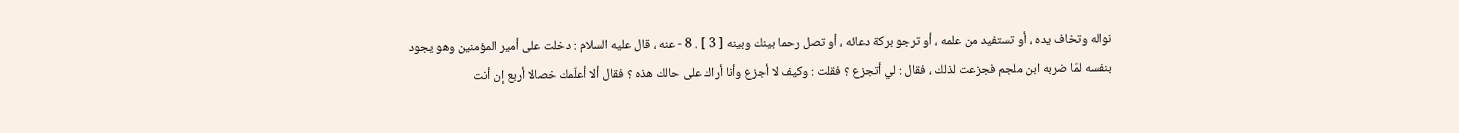نواله وتخاف يده ، أو تستفيد من علمه ، أو ترجو بركة دعائه ، أو تصل رحما بينك وبينه [ 3 ] . 8 - عنه ، قال عليه السلام : دخلت على أمير المؤمنين وهو يجود بنفسه لمّا ضربه ابن ملجم فجزعت لذلك ، فقال : لي أتجزع ؟ فقلت : وكيف لا أجزع وأنا أراك على حالك هذه ؟ فقال ألا أعلّمك خصالا أربع إن أنت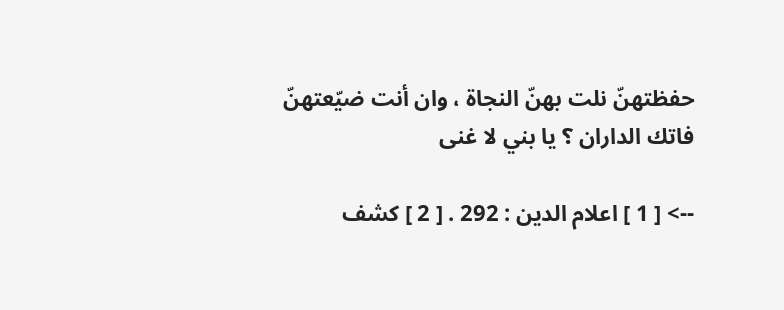حفظتهنّ نلت بهنّ النجاة ، وان أنت ضيّعتهنّ فاتك الداران ؟ يا بني لا غنى

--> [ 1 ] اعلام الدين : 292 . [ 2 ] كشف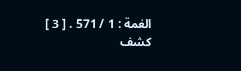الغمة : 1 / 571 . [ 3 ] كشف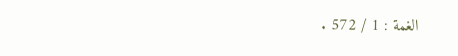الغمة : 1 / 572 .